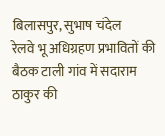बिलासपुर, सुभाष चंदेल
रेलवे भू अधिग्रहण प्रभावितों की बैठक टाली गांव में सदाराम ठाकुर की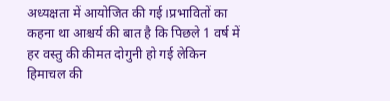अध्यक्षता में आयोजित की गई।प्रभावितों का कहना था आश्चर्य की बात है कि पिछले 1 वर्ष में हर वस्तु की कीमत दोगुनी हो गई लेकिन हिमाचल की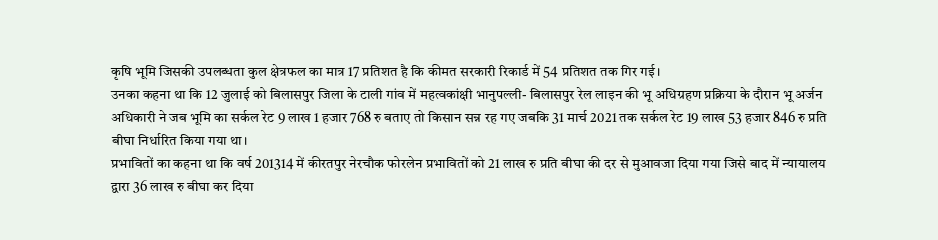कृषि भूमि जिसकी उपलब्धता कुल क्षेत्रफल का मात्र 17 प्रतिशत है कि कीमत सरकारी रिकार्ड में 54 प्रतिशत तक गिर गई।
उनका कहना था कि 12 जुलाई को बिलासपुर जिला के टाली गांव में महत्वकांक्षी भानुपल्ली- बिलासपुर रेल लाइन की भू अधिग्रहण प्रक्रिया के दौरान भू अर्जन अधिकारी ने जब भूमि का सर्कल रेट 9 लाख 1 हजार 768 रु बताए तो किसान सन्न रह गए जबकि 31 मार्च 2021 तक सर्कल रेट 19 लाख 53 हजार 846 रु प्रति बीघा निर्धारित किया गया था।
प्रभावितों का कहना था कि वर्ष 201314 में कीरतपुर नेरचौक फोरलेन प्रभावितों को 21 लाख रु प्रति बीघा की दर से मुआवजा दिया गया जिसे बाद में न्यायालय द्वारा 36 लाख रु बीघा कर दिया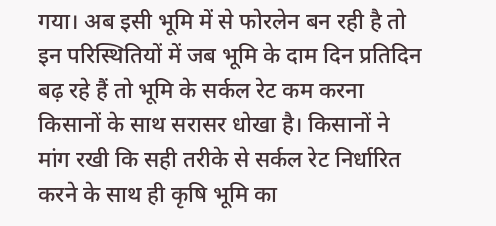गया। अब इसी भूमि में से फोरलेन बन रही है तो इन परिस्थितियों में जब भूमि के दाम दिन प्रतिदिन बढ़ रहे हैं तो भूमि के सर्कल रेट कम करना किसानों के साथ सरासर धोखा है। किसानों ने मांग रखी कि सही तरीके से सर्कल रेट निर्धारित करने के साथ ही कृषि भूमि का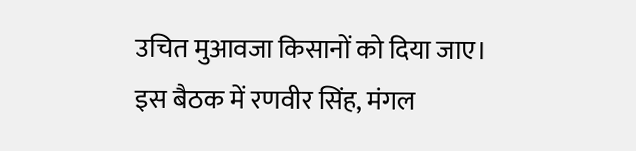उचित मुआवजा किसानों को दिया जाए।
इस बैठक में रणवीर सिंह, मंगल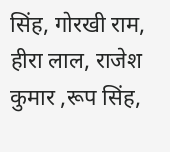सिंह, गोरखी राम, हीरा लाल, राजेश कुमार ,रूप सिंह,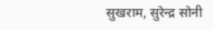सुखराम, सुरेन्द्र सोनी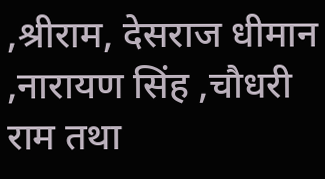,श्रीराम, देसराज धीमान ,नारायण सिंह ,चौधरी राम तथा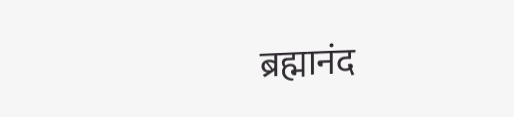ब्रह्मानंद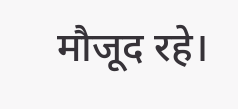मौजूद रहे।